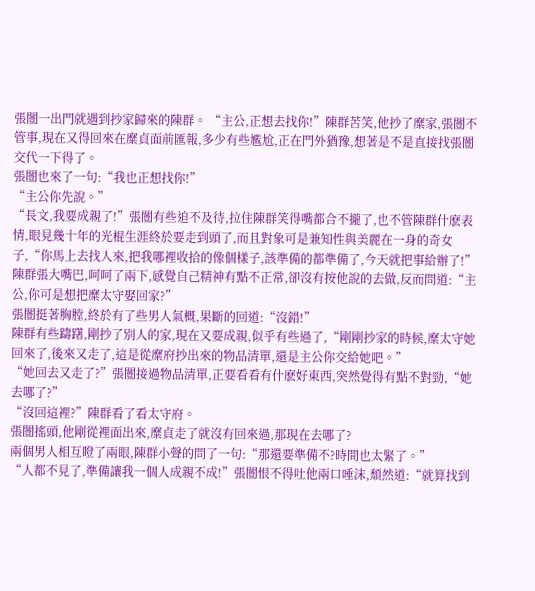張闓一出門就遇到抄家歸來的陳群。 “主公,正想去找你!”陳群苦笑,他抄了糜家,張闓不管事,現在又得回來在糜貞面前匯報,多少有些尷尬,正在門外猶豫,想著是不是直接找張闓交代一下得了。
張闓也來了一句:“我也正想找你!”
“主公你先說。”
“長文,我要成親了!”張闓有些迫不及待,拉住陳群笑得嘴都合不攏了,也不管陳群什麽表情,眼見幾十年的光棍生涯終於要走到頭了,而且對象可是兼知性與美麗在一身的奇女子,“你馬上去找人來,把我哪裡收拾的像個樣子,該準備的都準備了,今天就把事給辦了!”
陳群張大嘴巴,呵呵了兩下,感覺自己精神有點不正常,卻沒有按他說的去做,反而問道:“主公,你可是想把糜太守娶回家?”
張闓挺著胸膛,終於有了些男人氣概,果斷的回道:“沒錯!”
陳群有些躊躇,剛抄了別人的家,現在又要成親,似乎有些過了,“剛剛抄家的時候,糜太守她回來了,後來又走了,這是從糜府抄出來的物品清單,還是主公你交給她吧。”
“她回去又走了?”張闓接過物品清單,正要看看有什麽好東西,突然覺得有點不對勁,“她去哪了?”
“沒回這裡?”陳群看了看太守府。
張闓搖頭,他剛從裡面出來,糜貞走了就沒有回來過,那現在去哪了?
兩個男人相互瞪了兩眼,陳群小聲的問了一句:“那還要準備不?時間也太緊了。”
“人都不見了,準備讓我一個人成親不成!”張闓恨不得吐他兩口唾沫,頹然道:“就算找到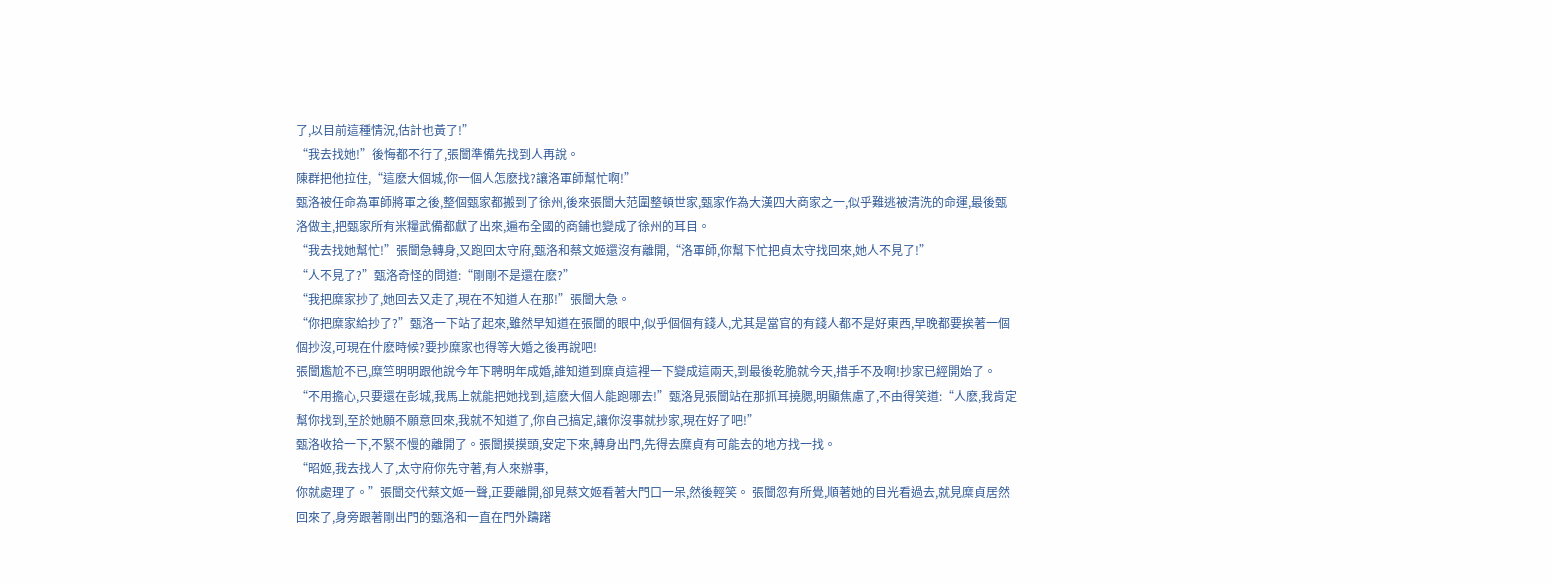了,以目前這種情況,估計也黃了!”
“我去找她!”後悔都不行了,張闓準備先找到人再說。
陳群把他拉住,“這麽大個城,你一個人怎麽找?讓洛軍師幫忙啊!”
甄洛被任命為軍師將軍之後,整個甄家都搬到了徐州,後來張闓大范圍整頓世家,甄家作為大漢四大商家之一,似乎難逃被清洗的命運,最後甄洛做主,把甄家所有米糧武備都獻了出來,遍布全國的商鋪也變成了徐州的耳目。
“我去找她幫忙!”張闓急轉身,又跑回太守府,甄洛和蔡文姬還沒有離開,“洛軍師,你幫下忙把貞太守找回來,她人不見了!”
“人不見了?”甄洛奇怪的問道:“剛剛不是還在麽?”
“我把糜家抄了,她回去又走了,現在不知道人在那!”張闓大急。
“你把糜家給抄了?”甄洛一下站了起來,雖然早知道在張闓的眼中,似乎個個有錢人,尤其是當官的有錢人都不是好東西,早晚都要挨著一個個抄沒,可現在什麽時候?要抄糜家也得等大婚之後再說吧!
張闓尷尬不已,糜竺明明跟他說今年下聘明年成婚,誰知道到糜貞這裡一下變成這兩天,到最後乾脆就今天,措手不及啊!抄家已經開始了。
“不用擔心,只要還在彭城,我馬上就能把她找到,這麽大個人能跑哪去!”甄洛見張闓站在那抓耳撓腮,明顯焦慮了,不由得笑道:“人麽,我肯定幫你找到,至於她願不願意回來,我就不知道了,你自己搞定,讓你沒事就抄家,現在好了吧!”
甄洛收拾一下,不緊不慢的離開了。張闓摸摸頭,安定下來,轉身出門,先得去糜貞有可能去的地方找一找。
“昭姬,我去找人了,太守府你先守著,有人來辦事,
你就處理了。”張闓交代蔡文姬一聲,正要離開,卻見蔡文姬看著大門口一呆,然後輕笑。 張闓忽有所覺,順著她的目光看過去,就見糜貞居然回來了,身旁跟著剛出門的甄洛和一直在門外躊躇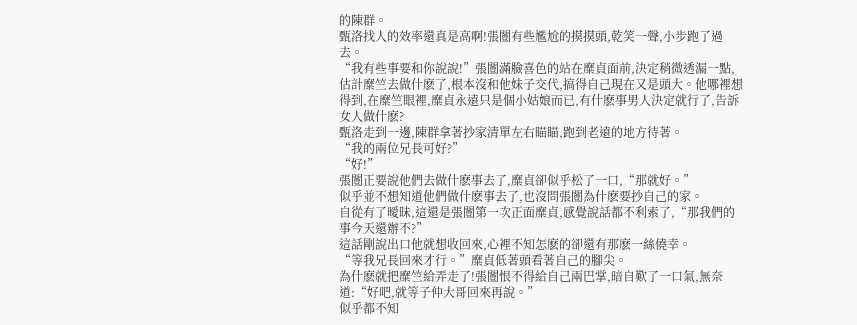的陳群。
甄洛找人的效率還真是高啊!張闓有些尷尬的摸摸頭,乾笑一聲,小步跑了過去。
“我有些事要和你說說!”張闓滿臉喜色的站在糜貞面前,決定稍微透漏一點,估計糜竺去做什麽了,根本沒和他妹子交代,搞得自己現在又是頭大。他哪裡想得到,在糜竺眼裡,糜貞永遠只是個小姑娘而已,有什麽事男人決定就行了,告訴女人做什麽?
甄洛走到一邊,陳群拿著抄家清單左右瞄瞄,跑到老遠的地方待著。
“我的兩位兄長可好?”
“好!”
張闓正要說他們去做什麽事去了,糜貞卻似乎松了一口,“那就好。”
似乎並不想知道他們做什麽事去了,也沒問張闓為什麽要抄自己的家。
自從有了曖昧,這還是張闓第一次正面糜貞,感覺說話都不利索了,“那我們的事今天還辦不?”
這話剛說出口他就想收回來,心裡不知怎麽的卻還有那麽一絲僥幸。
“等我兄長回來才行。”糜貞低著頭看著自己的腳尖。
為什麽就把糜竺給弄走了!張闓恨不得給自己兩巴掌,暗自歎了一口氣,無奈道:“好吧,就等子仲大哥回來再說。”
似乎都不知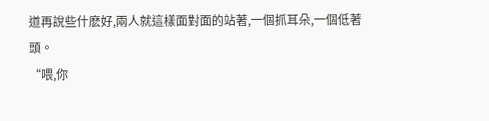道再說些什麽好,兩人就這樣面對面的站著,一個抓耳朵,一個低著頭。
“喂,你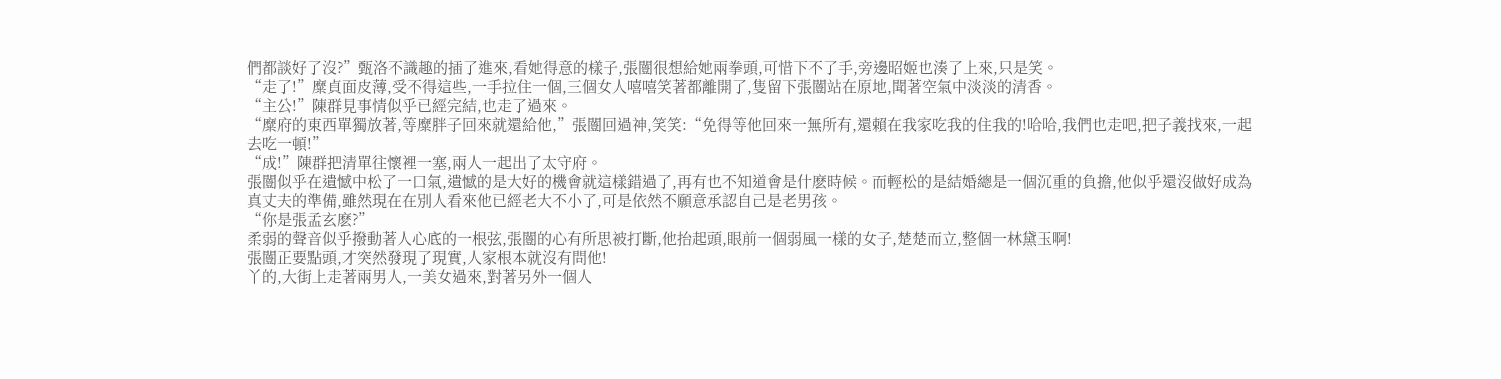們都談好了沒?”甄洛不識趣的插了進來,看她得意的樣子,張闓很想給她兩拳頭,可惜下不了手,旁邊昭姬也湊了上來,只是笑。
“走了!”糜貞面皮薄,受不得這些,一手拉住一個,三個女人嘻嘻笑著都離開了,隻留下張闓站在原地,聞著空氣中淡淡的清香。
“主公!”陳群見事情似乎已經完結,也走了過來。
“糜府的東西單獨放著,等糜胖子回來就還給他,”張闓回過神,笑笑:“免得等他回來一無所有,還賴在我家吃我的住我的!哈哈,我們也走吧,把子義找來,一起去吃一頓!”
“成!”陳群把清單往懷裡一塞,兩人一起出了太守府。
張闓似乎在遺憾中松了一口氣,遺憾的是大好的機會就這樣錯過了,再有也不知道會是什麽時候。而輕松的是結婚總是一個沉重的負擔,他似乎還沒做好成為真丈夫的準備,雖然現在在別人看來他已經老大不小了,可是依然不願意承認自己是老男孩。
“你是張孟玄麽?”
柔弱的聲音似乎撥動著人心底的一根弦,張闓的心有所思被打斷,他抬起頭,眼前一個弱風一樣的女子,楚楚而立,整個一林黛玉啊!
張闓正要點頭,才突然發現了現實,人家根本就沒有問他!
丫的,大街上走著兩男人,一美女過來,對著另外一個人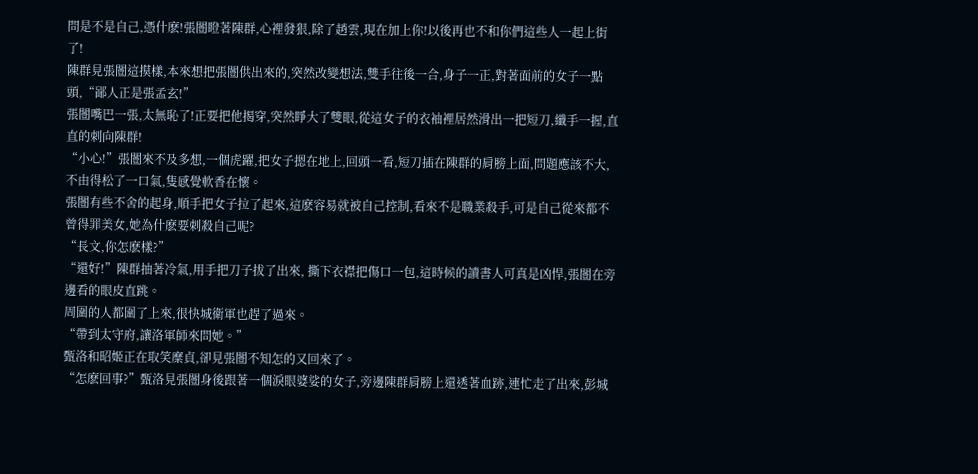問是不是自己,憑什麽!張闓瞪著陳群,心裡發狠,除了趙雲,現在加上你!以後再也不和你們這些人一起上街了!
陳群見張闓這摸樣,本來想把張闓供出來的,突然改變想法,雙手往後一合,身子一正,對著面前的女子一點頭,“鄙人正是張孟玄!”
張闓嘴巴一張,太無恥了!正要把他揭穿,突然睜大了雙眼,從這女子的衣袖裡居然滑出一把短刀,纖手一握,直直的刺向陳群!
“小心!”張闓來不及多想,一個虎躍,把女子摁在地上,回頭一看,短刀插在陳群的肩膀上面,問題應該不大,不由得松了一口氣,隻感覺軟香在懷。
張闓有些不舍的起身,順手把女子拉了起來,這麽容易就被自己控制,看來不是職業殺手,可是自己從來都不曾得罪美女,她為什麽要刺殺自己呢?
“長文,你怎麽樣?”
“還好!”陳群抽著冷氣,用手把刀子拔了出來, 撕下衣襟把傷口一包,這時候的讀書人可真是凶悍,張闓在旁邊看的眼皮直跳。
周圍的人都圍了上來,很快城衛軍也趕了過來。
“帶到太守府,讓洛軍師來問她。”
甄洛和昭姬正在取笑糜貞,卻見張闓不知怎的又回來了。
“怎麽回事?”甄洛見張闓身後跟著一個淚眼婆娑的女子,旁邊陳群肩膀上還透著血跡,連忙走了出來,彭城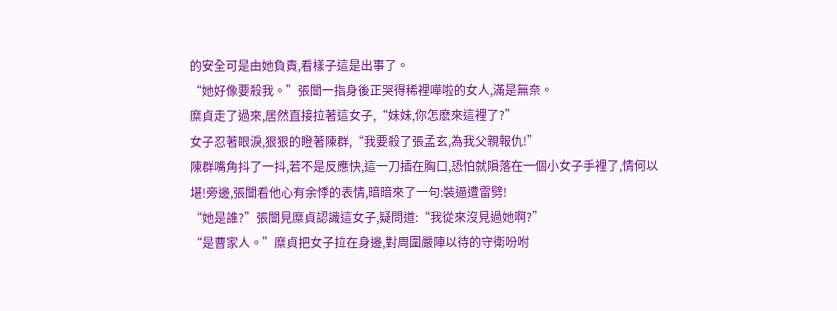的安全可是由她負責,看樣子這是出事了。
“她好像要殺我。”張闓一指身後正哭得稀裡嘩啦的女人,滿是無奈。
糜貞走了過來,居然直接拉著這女子,“妹妹,你怎麽來這裡了?”
女子忍著眼淚,狠狠的瞪著陳群,“我要殺了張孟玄,為我父親報仇!”
陳群嘴角抖了一抖,若不是反應快,這一刀插在胸口,恐怕就隕落在一個小女子手裡了,情何以堪!旁邊,張闓看他心有余悸的表情,暗暗來了一句:裝逼遭雷劈!
“她是誰?”張闓見糜貞認識這女子,疑問道:“我從來沒見過她啊?”
“是曹家人。”糜貞把女子拉在身邊,對周圍嚴陣以待的守衛吩咐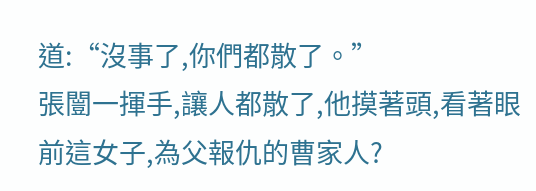道:“沒事了,你們都散了。”
張闓一揮手,讓人都散了,他摸著頭,看著眼前這女子,為父報仇的曹家人?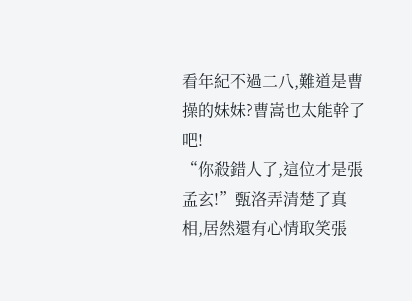看年紀不過二八,難道是曹操的妹妹?曹嵩也太能幹了吧!
“你殺錯人了,這位才是張孟玄!”甄洛弄清楚了真相,居然還有心情取笑張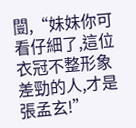闓,“妹妹你可看仔細了,這位衣冠不整形象差勁的人,才是張孟玄!”